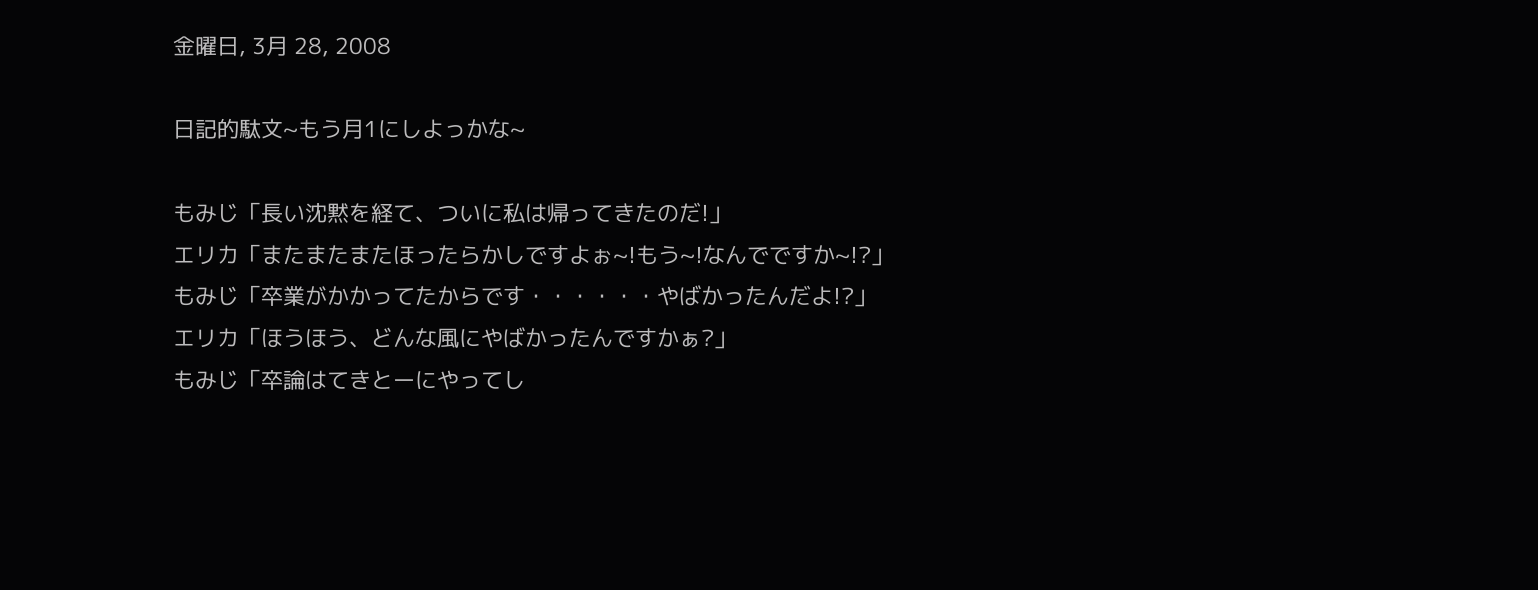金曜日, 3月 28, 2008

日記的駄文~もう月1にしよっかな~

もみじ「長い沈黙を経て、ついに私は帰ってきたのだ!」
エリカ「またまたまたほったらかしですよぉ~!もう~!なんでですか~!?」
もみじ「卒業がかかってたからです・・・・・・やばかったんだよ!?」
エリカ「ほうほう、どんな風にやばかったんですかぁ?」
もみじ「卒論はてきとーにやってし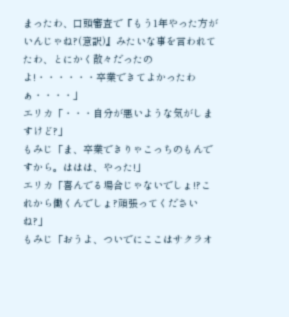まったわ、口頭審査で『もう1年やった方がいんじゃね?(意訳)』みたいな事を言われてたわ、とにかく散々だったのよ!・・・・・・卒業できてよかったわぁ・・・・」
エリカ「・・・自分が悪いような気がしますけど?」
もみじ「ま、卒業できりゃこっちのもんですから。ははは、やった!」
エリカ「喜んでる場合じゃないでしょ!?これから働くんでしょ?頑張ってくださいね?」
もみじ「おうよ、ついでにここはサクラオ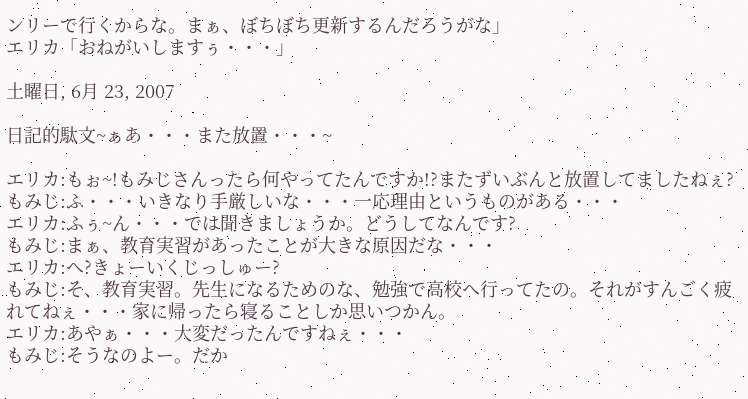ンリーで行くからな。まぁ、ぼちぼち更新するんだろうがな」
エリカ「おねがいしますぅ・・・」

土曜日, 6月 23, 2007

日記的駄文~ぁあ・・・また放置・・・~

エリカ:もぉ~!もみじさんったら何やってたんですか!?またずいぶんと放置してましたねぇ?
もみじ:ふ・・・いきなり手厳しいな・・・一応理由というものがある・・・
エリカ:ふぅ~ん・・・では聞きましょうか。どうしてなんです?
もみじ:まぁ、教育実習があったことが大きな原因だな・・・
エリカ:へ?きょーいくじっしゅー?
もみじ:そ、教育実習。先生になるためのな、勉強で高校へ行ってたの。それがすんごく疲れてねぇ・・・家に帰ったら寝ることしか思いつかん。
エリカ:あやぁ・・・大変だったんですねぇ・・・
もみじ:そうなのよー。だか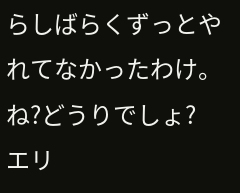らしばらくずっとやれてなかったわけ。ね?どうりでしょ?
エリ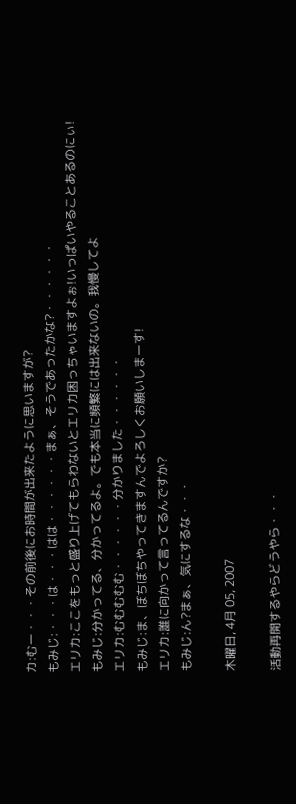カ:むー・・・その前後にお時間が出来たように思いますが?
もみじ:・・・は・・・はは・・・・・・まぁ、そうであったかな?・・・・・・
エリカ:ここをもっと盛り上げてもらわないとエリカ困っちゃいますよぉ!いっぱいやることあるのにぃ!
もみじ:分かってる、分かってるよ。でも本当に頻繁には出来ないの。我慢してよ
エリカ:むむむむむ・・・・・・分かりました・・・・・・
もみじ:ま、ぼちぼちやってきますんでよろしくお願いしまーす!
エリカ:誰に向かって言ってるんですか?
もみじ:ん?まぁ、気にするな・・・

木曜日, 4月 05, 2007

活動再開するやらどうやら・・・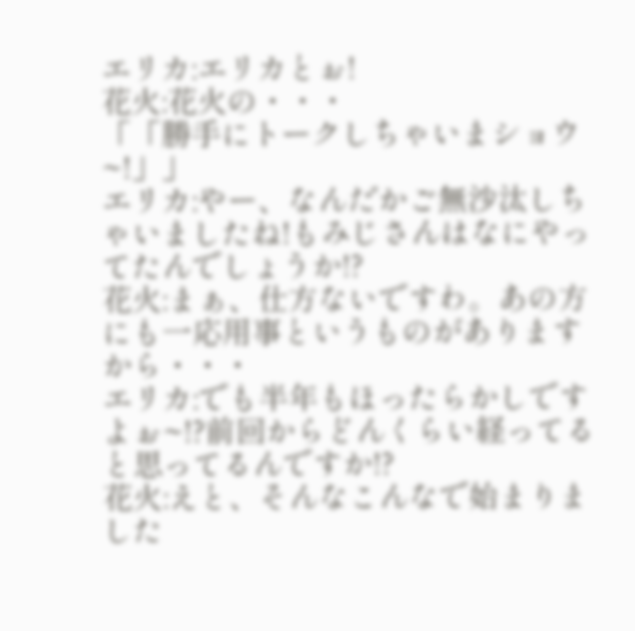エリカ:エリカとぉ!
花火:花火の・・・
「「勝手にトークしちゃいまショウ~!」」
エリカ:やー、なんだかご無沙汰しちゃいましたね!もみじさんはなにやってたんでしょうか!?
花火:まぁ、仕方ないですわ。あの方にも一応用事というものがありますから・・・
エリカ:でも半年もほったらかしですよぉ~!?前回からどんくらい経ってると思ってるんですか!?
花火:えと、そんなこんなで始まりました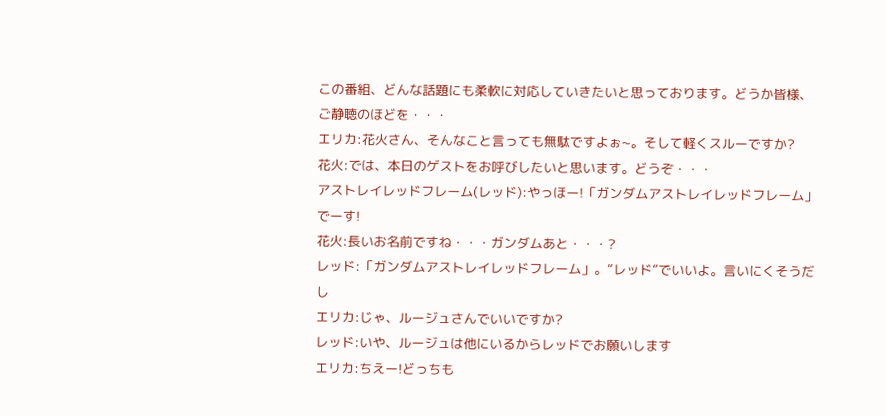この番組、どんな話題にも柔軟に対応していきたいと思っております。どうか皆様、ご静聴のほどを・・・
エリカ:花火さん、そんなこと言っても無駄ですよぉ~。そして軽くスルーですか?
花火:では、本日のゲストをお呼びしたいと思います。どうぞ・・・
アストレイレッドフレーム(レッド):やっほー!「ガンダムアストレイレッドフレーム」でーす!
花火:長いお名前ですね・・・ガンダムあと・・・?
レッド:「ガンダムアストレイレッドフレーム」。“レッド”でいいよ。言いにくそうだし
エリカ:じゃ、ルージュさんでいいですか?
レッド:いや、ルージュは他にいるからレッドでお願いします
エリカ:ちえー!どっちも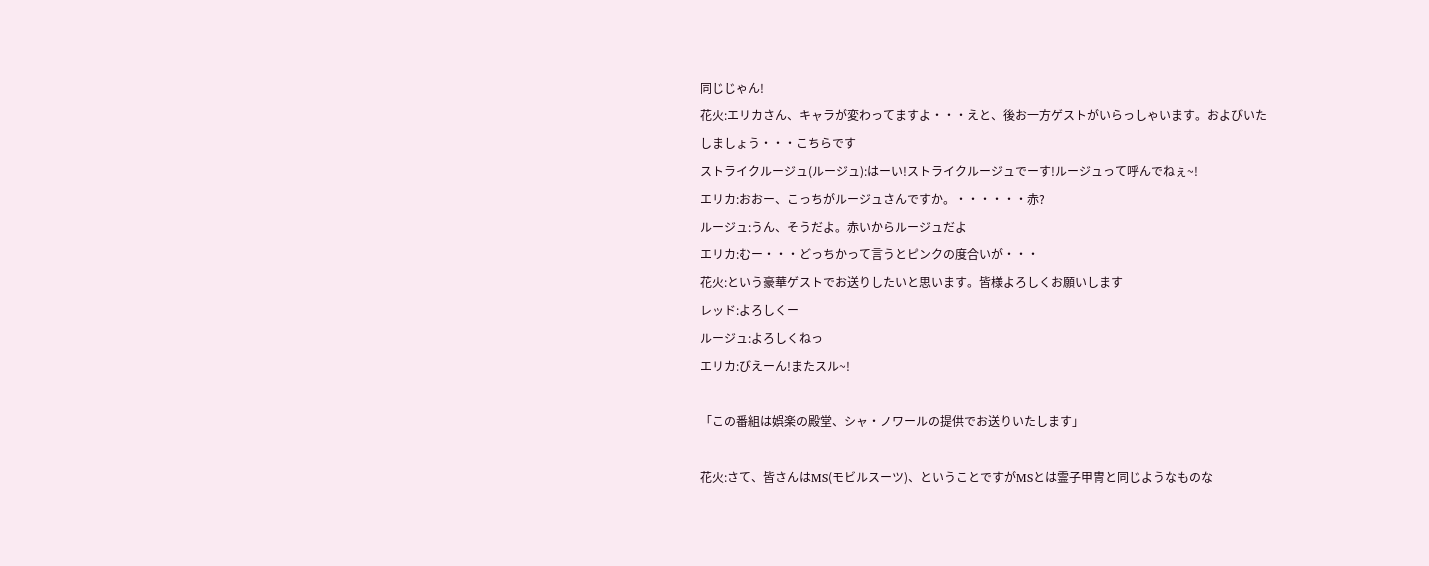同じじゃん!
花火:エリカさん、キャラが変わってますよ・・・えと、後お一方ゲストがいらっしゃいます。およびいたしましょう・・・こちらです
ストライクルージュ(ルージュ):はーい!ストライクルージュでーす!ルージュって呼んでねぇ~!
エリカ:おおー、こっちがルージュさんですか。・・・・・・赤?
ルージュ:うん、そうだよ。赤いからルージュだよ
エリカ:むー・・・どっちかって言うとピンクの度合いが・・・
花火:という豪華ゲストでお送りしたいと思います。皆様よろしくお願いします
レッド:よろしくー
ルージュ:よろしくねっ
エリカ:びえーん!またスル~!

「この番組は娯楽の殿堂、シャ・ノワールの提供でお送りいたします」

花火:さて、皆さんはMS(モビルスーツ)、ということですがMSとは霊子甲冑と同じようなものな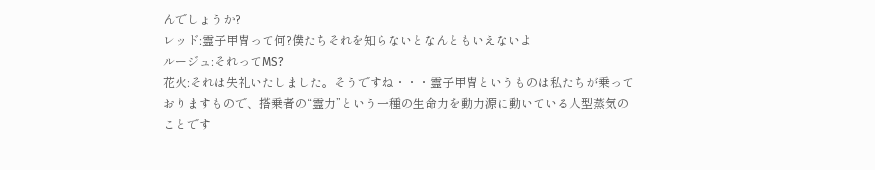んでしょうか?
レッド:霊子甲冑って何?僕たちそれを知らないとなんともいえないよ
ルージュ:それってMS?
花火:それは失礼いたしました。そうですね・・・霊子甲冑というものは私たちが乗っておりますもので、搭乗者の“霊力”という一種の生命力を動力源に動いている人型蒸気のことです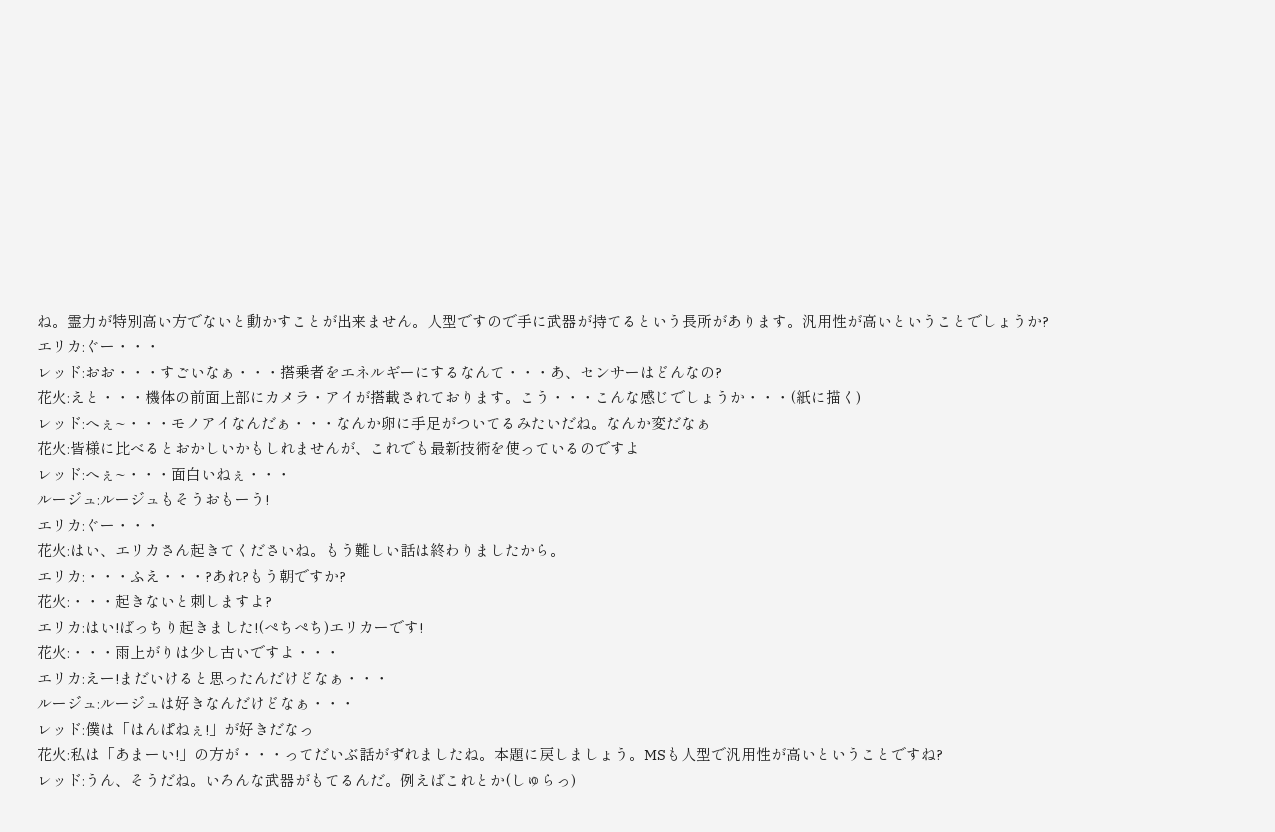ね。霊力が特別高い方でないと動かすことが出来ません。人型ですので手に武器が持てるという長所があります。汎用性が高いということでしょうか?
エリカ:ぐー・・・
レッド:おお・・・すごいなぁ・・・搭乗者をエネルギーにするなんて・・・あ、センサーはどんなの?
花火:えと・・・機体の前面上部にカメラ・アイが搭載されております。こう・・・こんな感じでしょうか・・・(紙に描く)
レッド:へぇ~・・・モノアイなんだぁ・・・なんか卵に手足がついてるみたいだね。なんか変だなぁ
花火:皆様に比べるとおかしいかもしれませんが、これでも最新技術を使っているのですよ
レッド:へぇ~・・・面白いねぇ・・・
ルージュ:ルージュもそうおもーう!
エリカ:ぐー・・・
花火:はい、エリカさん起きてくださいね。もう難しい話は終わりましたから。
エリカ:・・・ふえ・・・?あれ?もう朝ですか?
花火:・・・起きないと刺しますよ?
エリカ:はい!ばっちり起きました!(ぺちぺち)エリカーです!
花火:・・・雨上がりは少し古いですよ・・・
エリカ:えー!まだいけると思ったんだけどなぁ・・・
ルージュ:ルージュは好きなんだけどなぁ・・・
レッド:僕は「はんぱねぇ!」が好きだなっ
花火:私は「あまーい!」の方が・・・ってだいぶ話がずれましたね。本題に戻しましょう。MSも人型で汎用性が高いということですね?
レッド:うん、そうだね。いろんな武器がもてるんだ。例えばこれとか(しゅらっ)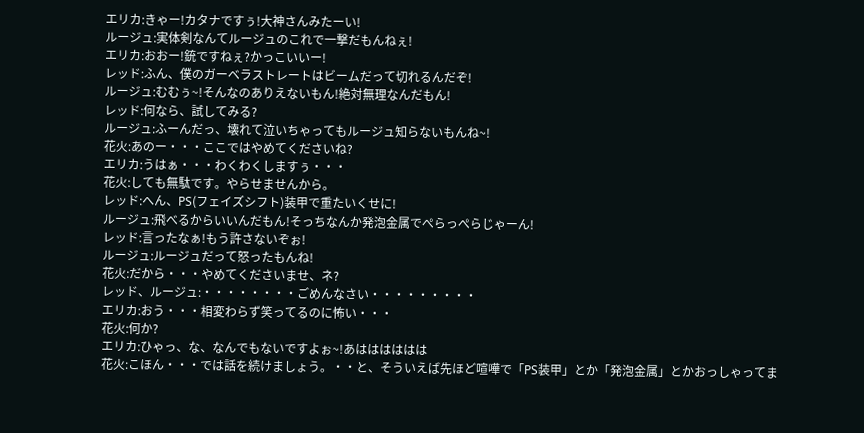エリカ:きゃー!カタナですぅ!大神さんみたーい!
ルージュ:実体剣なんてルージュのこれで一撃だもんねぇ!
エリカ:おおー!銃ですねぇ?かっこいいー!
レッド:ふん、僕のガーベラストレートはビームだって切れるんだぞ!
ルージュ:むむぅ~!そんなのありえないもん!絶対無理なんだもん!
レッド:何なら、試してみる?
ルージュ:ふーんだっ、壊れて泣いちゃってもルージュ知らないもんね~!
花火:あのー・・・ここではやめてくださいね?
エリカ:うはぁ・・・わくわくしますぅ・・・
花火:しても無駄です。やらせませんから。
レッド:へん、PS(フェイズシフト)装甲で重たいくせに!
ルージュ:飛べるからいいんだもん!そっちなんか発泡金属でぺらっぺらじゃーん!
レッド:言ったなぁ!もう許さないぞぉ!
ルージュ:ルージュだって怒ったもんね!
花火:だから・・・やめてくださいませ、ネ?
レッド、ルージュ:・・・・・・・・ごめんなさい・・・・・・・・・
エリカ:おう・・・相変わらず笑ってるのに怖い・・・
花火:何か?
エリカ:ひゃっ、な、なんでもないですよぉ~!あはははははは
花火:こほん・・・では話を続けましょう。・・と、そういえば先ほど喧嘩で「PS装甲」とか「発泡金属」とかおっしゃってま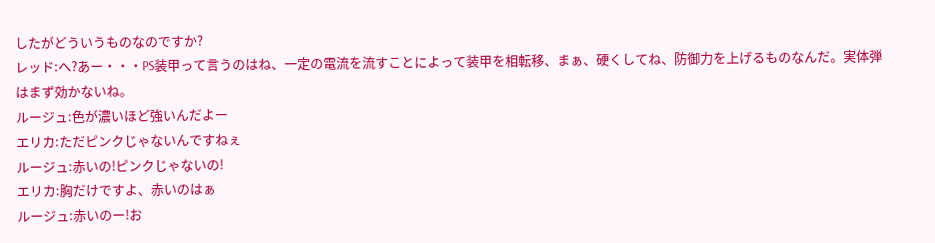したがどういうものなのですか?
レッド:へ?あー・・・PS装甲って言うのはね、一定の電流を流すことによって装甲を相転移、まぁ、硬くしてね、防御力を上げるものなんだ。実体弾はまず効かないね。
ルージュ:色が濃いほど強いんだよー
エリカ:ただピンクじゃないんですねぇ
ルージュ:赤いの!ピンクじゃないの!
エリカ:胸だけですよ、赤いのはぁ
ルージュ:赤いのー!お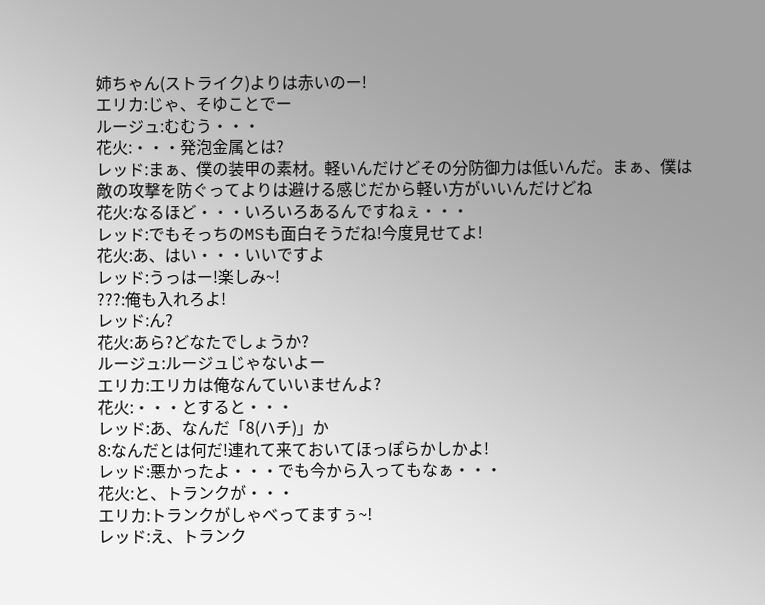姉ちゃん(ストライク)よりは赤いのー!
エリカ:じゃ、そゆことでー
ルージュ:むむう・・・
花火:・・・発泡金属とは?
レッド:まぁ、僕の装甲の素材。軽いんだけどその分防御力は低いんだ。まぁ、僕は敵の攻撃を防ぐってよりは避ける感じだから軽い方がいいんだけどね
花火:なるほど・・・いろいろあるんですねぇ・・・
レッド:でもそっちのMSも面白そうだね!今度見せてよ!
花火:あ、はい・・・いいですよ
レッド:うっはー!楽しみ~!
???:俺も入れろよ!
レッド:ん?
花火:あら?どなたでしょうか?
ルージュ:ルージュじゃないよー
エリカ:エリカは俺なんていいませんよ?
花火:・・・とすると・・・
レッド:あ、なんだ「8(ハチ)」か
8:なんだとは何だ!連れて来ておいてほっぽらかしかよ!
レッド:悪かったよ・・・でも今から入ってもなぁ・・・
花火:と、トランクが・・・
エリカ:トランクがしゃべってますぅ~!
レッド:え、トランク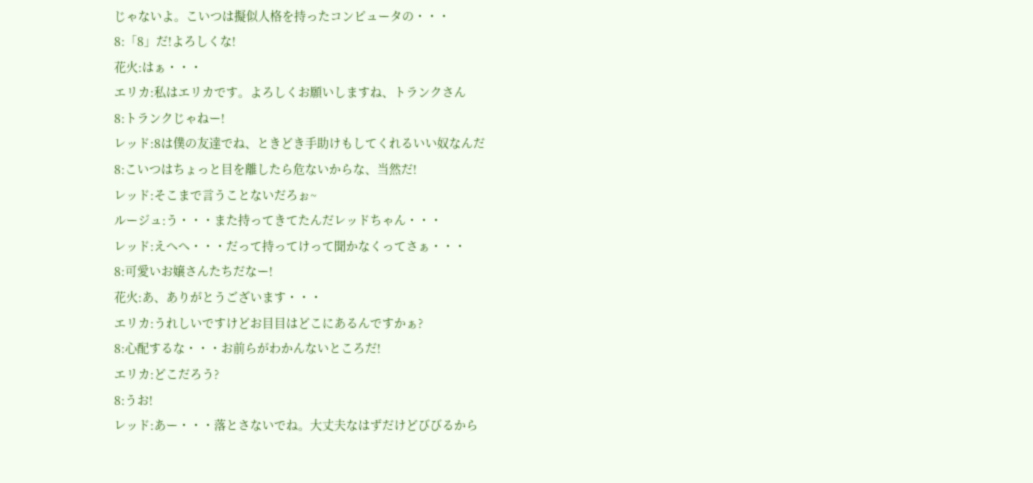じゃないよ。こいつは擬似人格を持ったコンピュータの・・・
8:「8」だ!よろしくな!
花火:はぁ・・・
エリカ:私はエリカです。よろしくお願いしますね、トランクさん
8:トランクじゃねー!
レッド:8は僕の友達でね、ときどき手助けもしてくれるいい奴なんだ
8:こいつはちょっと目を離したら危ないからな、当然だ!
レッド:そこまで言うことないだろぉ~
ルージュ:う・・・また持ってきてたんだレッドちゃん・・・
レッド:えへへ・・・だって持ってけって聞かなくってさぁ・・・
8:可愛いお嬢さんたちだなー!
花火:あ、ありがとうございます・・・
エリカ:うれしいですけどお目目はどこにあるんですかぁ?
8:心配するな・・・お前らがわかんないところだ!
エリカ:どこだろう?
8:うお!
レッド:あー・・・落とさないでね。大丈夫なはずだけどびびるから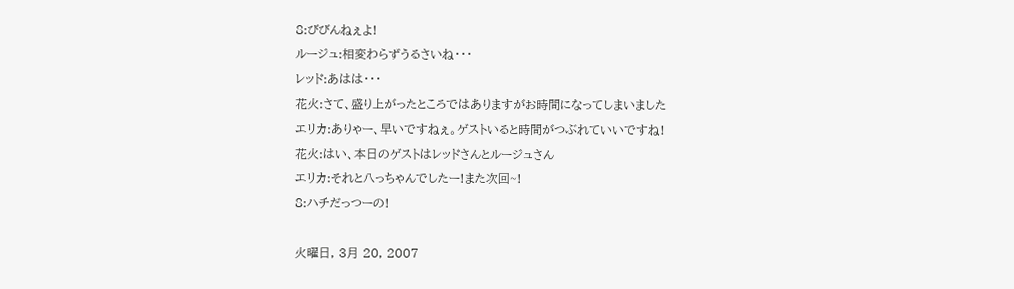8:びびんねぇよ!
ルージュ:相変わらずうるさいね・・・
レッド:あはは・・・
花火:さて、盛り上がったところではありますがお時間になってしまいました
エリカ:ありゃー、早いですねぇ。ゲストいると時間がつぶれていいですね!
花火:はい、本日のゲストはレッドさんとルージュさん
エリカ:それと八っちゃんでしたー!また次回~!
8:ハチだっつーの!

火曜日, 3月 20, 2007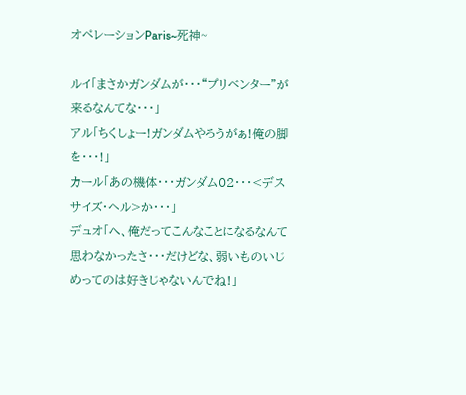オペレーションParis~死神~

ルイ「まさかガンダムが・・・“プリベンター”が来るなんてな・・・」
アル「ちくしょー!ガンダムやろうがぁ!俺の脚を・・・!」
カール「あの機体・・・ガンダム02・・・<デスサイズ・ヘル>か・・・」
デュオ「へ、俺だってこんなことになるなんて思わなかったさ・・・だけどな、弱いものいじめってのは好きじゃないんでね!」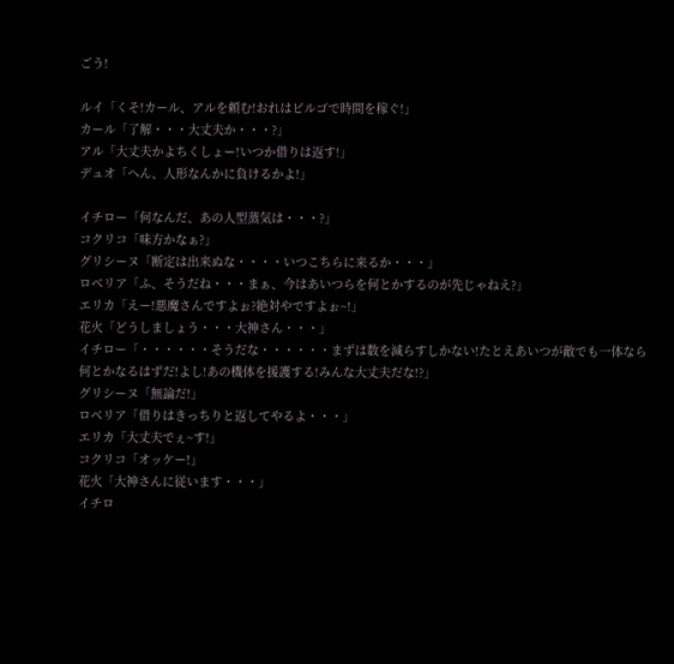ごう!

ルイ「くそ!カール、アルを頼む!おれはビルゴで時間を稼ぐ!」
カール「了解・・・大丈夫か・・・?」
アル「大丈夫かよちくしょー!いつか借りは返す!」
デュオ「へん、人形なんかに負けるかよ!」

イチロー「何なんだ、あの人型蒸気は・・・?」
コクリコ「味方かなぁ?」
グリシーヌ「断定は出来ぬな・・・・いつこちらに来るか・・・」
ロベリア「ふ、そうだね・・・まぁ、今はあいつらを何とかするのが先じゃねえ?」
エリカ「えー!悪魔さんですよぉ?絶対やですよぉ~!」
花火「どうしましょう・・・大神さん・・・」
イチロー「・・・・・・そうだな・・・・・・まずは数を減らすしかない!たとえあいつが敵でも一体なら何とかなるはずだ!よし!あの機体を援護する!みんな大丈夫だな!?」
グリシーヌ「無論だ!」
ロベリア「借りはきっちりと返してやるよ・・・」
エリカ「大丈夫でぇ~す!」
コクリコ「オッケー!」
花火「大神さんに従います・・・」
イチロ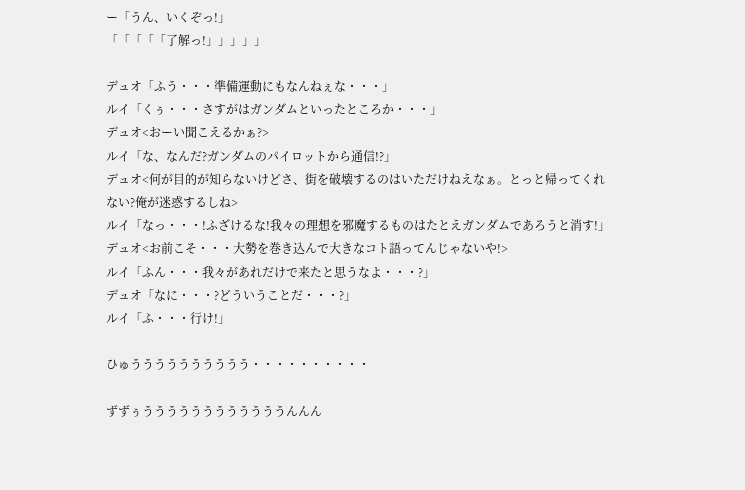ー「うん、いくぞっ!」
「「「「「了解っ!」」」」」

デュオ「ふう・・・準備運動にもなんねぇな・・・」
ルイ「くぅ・・・さすがはガンダムといったところか・・・」
デュオ<おーい聞こえるかぁ?>
ルイ「な、なんだ?ガンダムのパイロットから通信!?」
デュオ<何が目的が知らないけどさ、街を破壊するのはいただけねえなぁ。とっと帰ってくれない?俺が迷惑するしね>
ルイ「なっ・・・!ふざけるな!我々の理想を邪魔するものはたとえガンダムであろうと消す!」
デュオ<お前こそ・・・大勢を巻き込んで大きなコト語ってんじゃないや!>
ルイ「ふん・・・我々があれだけで来たと思うなよ・・・?」
デュオ「なに・・・?どういうことだ・・・?」
ルイ「ふ・・・行け!」

ひゅうううううううううう・・・・・・・・・・

ずずぅううううううううううううんんん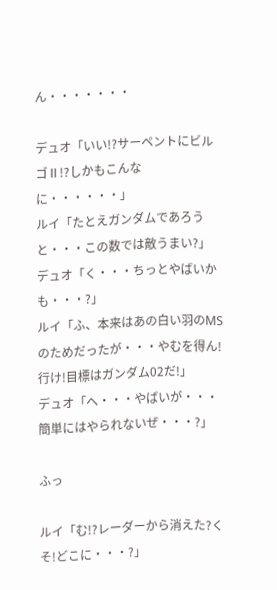ん・・・・・・・

デュオ「いい!?サーペントにビルゴⅡ!?しかもこんなに・・・・・・」
ルイ「たとえガンダムであろうと・・・この数では敵うまい?」
デュオ「く・・・ちっとやばいかも・・・?」
ルイ「ふ、本来はあの白い羽のMSのためだったが・・・やむを得ん!行け!目標はガンダム02だ!」
デュオ「へ・・・やばいが・・・簡単にはやられないぜ・・・?」

ふっ

ルイ「む!?レーダーから消えた?くそ!どこに・・・?」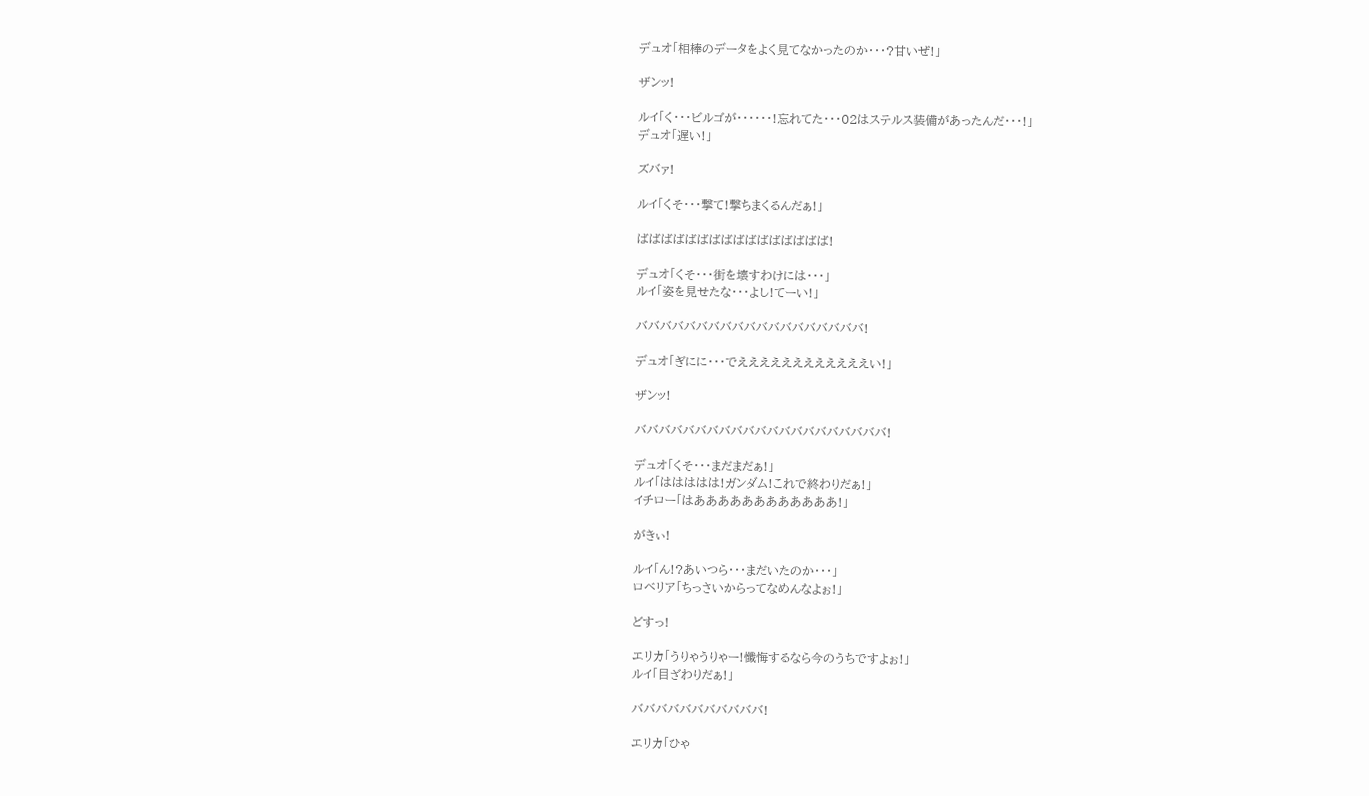デュオ「相棒のデータをよく見てなかったのか・・・?甘いぜ!」

ザンッ!

ルイ「く・・・ビルゴが・・・・・・!忘れてた・・・02はステルス装備があったんだ・・・!」
デュオ「遅い!」

ズバァ!

ルイ「くそ・・・撃て!撃ちまくるんだぁ!」

ばばばばばばばばばばばばばばばば!

デュオ「くそ・・・街を壊すわけには・・・」
ルイ「姿を見せたな・・・よし!てーい!」

バババババババババババババババババババ!

デュオ「ぎにに・・・でええええええええええええい!」

ザンッ!

バババババババババババババババババババババ!

デュオ「くそ・・・まだまだぁ!」
ルイ「ははははは!ガンダム!これで終わりだぁ!」
イチロー「はああああああああああああ!」

がきぃ!

ルイ「ん!?あいつら・・・まだいたのか・・・」
ロベリア「ちっさいからってなめんなよぉ!」

どすっ!

エリカ「うりゃうりゃー!懺悔するなら今のうちですよぉ!」
ルイ「目ざわりだぁ!」

バババババババババババ!

エリカ「ひゃ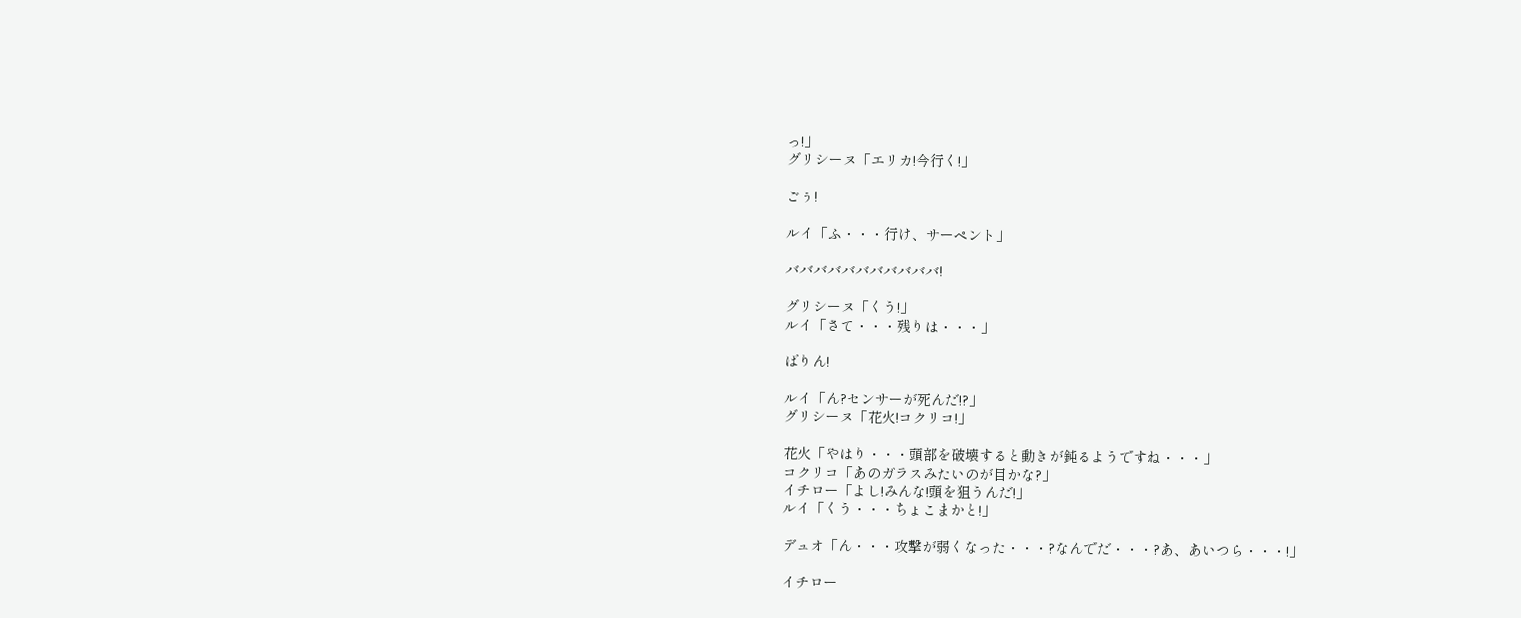っ!」
グリシーヌ「エリカ!今行く!」

ごぅ!

ルイ「ふ・・・行け、サーペント」

バババババババババババ!

グリシーヌ「くう!」
ルイ「さて・・・残りは・・・」

ばりん!

ルイ「ん?センサーが死んだ!?」
グリシーヌ「花火!コクリコ!」

花火「やはり・・・頭部を破壊すると動きが鈍るようですね・・・」
コクリコ「あのガラスみたいのが目かな?」
イチロー「よし!みんな!頭を狙うんだ!」
ルイ「くう・・・ちょこまかと!」

デュオ「ん・・・攻撃が弱くなった・・・?なんでだ・・・?あ、あいつら・・・!」

イチロー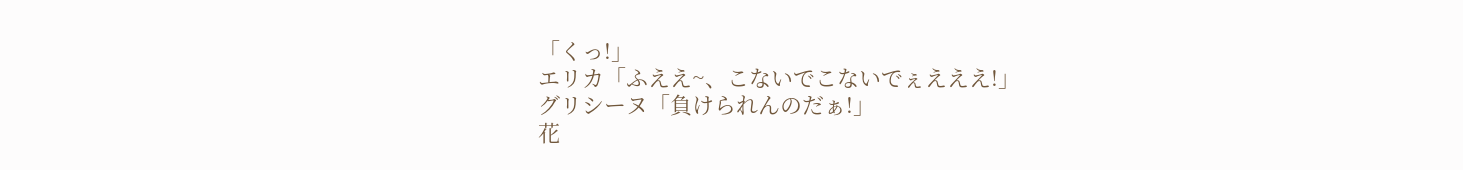「くっ!」
エリカ「ふええ~、こないでこないでぇえええ!」
グリシーヌ「負けられんのだぁ!」
花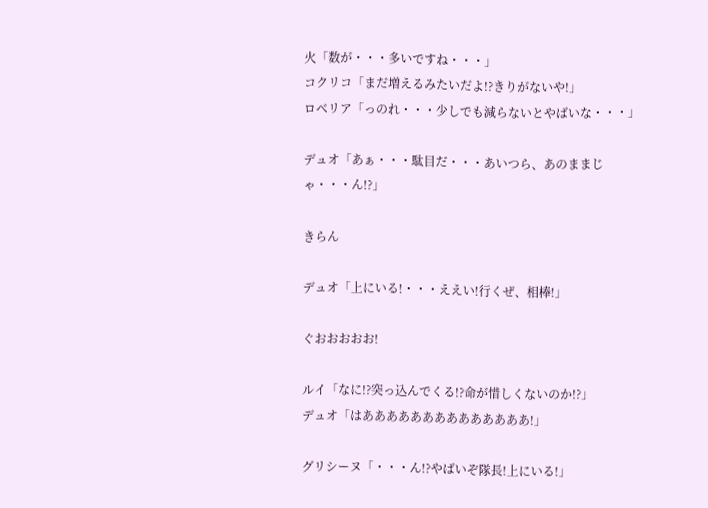火「数が・・・多いですね・・・」
コクリコ「まだ増えるみたいだよ!?きりがないや!」
ロベリア「っのれ・・・少しでも減らないとやばいな・・・」

デュオ「あぁ・・・駄目だ・・・あいつら、あのままじゃ・・・ん!?」

きらん

デュオ「上にいる!・・・ええい!行くぜ、相棒!」

ぐおおおおお!

ルイ「なに!?突っ込んでくる!?命が惜しくないのか!?」
デュオ「はああああああああああああああ!」

グリシーヌ「・・・ん!?やばいぞ隊長!上にいる!」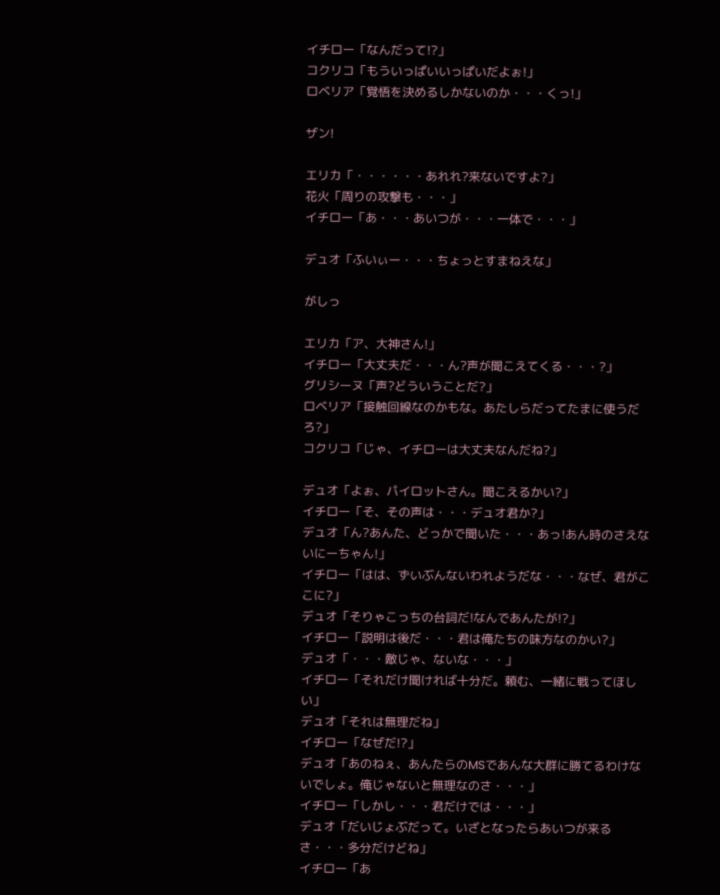イチロー「なんだって!?」
コクリコ「もういっぱいいっぱいだよぉ!」
ロベリア「覚悟を決めるしかないのか・・・くっ!」

ザン!

エリカ「・・・・・・あれれ?来ないですよ?」
花火「周りの攻撃も・・・」
イチロー「あ・・・あいつが・・・一体で・・・」

デュオ「ふいぃー・・・ちょっとすまねえな」

がしっ

エリカ「ア、大神さん!」
イチロー「大丈夫だ・・・ん?声が聞こえてくる・・・?」
グリシーヌ「声?どういうことだ?」
ロベリア「接触回線なのかもな。あたしらだってたまに使うだろ?」
コクリコ「じゃ、イチローは大丈夫なんだね?」

デュオ「よぉ、パイロットさん。聞こえるかい?」
イチロー「そ、その声は・・・デュオ君か?」
デュオ「ん?あんた、どっかで聞いた・・・あっ!あん時のさえないにーちゃん!」
イチロー「はは、ずいぶんないわれようだな・・・なぜ、君がここに?」
デュオ「そりゃこっちの台詞だ!なんであんたが!?」
イチロー「説明は後だ・・・君は俺たちの味方なのかい?」
デュオ「・・・敵じゃ、ないな・・・」
イチロー「それだけ聞ければ十分だ。頼む、一緒に戦ってほしい」
デュオ「それは無理だね」
イチロー「なぜだ!?」
デュオ「あのねぇ、あんたらのMSであんな大群に勝てるわけないでしょ。俺じゃないと無理なのさ・・・」
イチロー「しかし・・・君だけでは・・・」
デュオ「だいじょぶだって。いざとなったらあいつが来るさ・・・多分だけどね」
イチロー「あ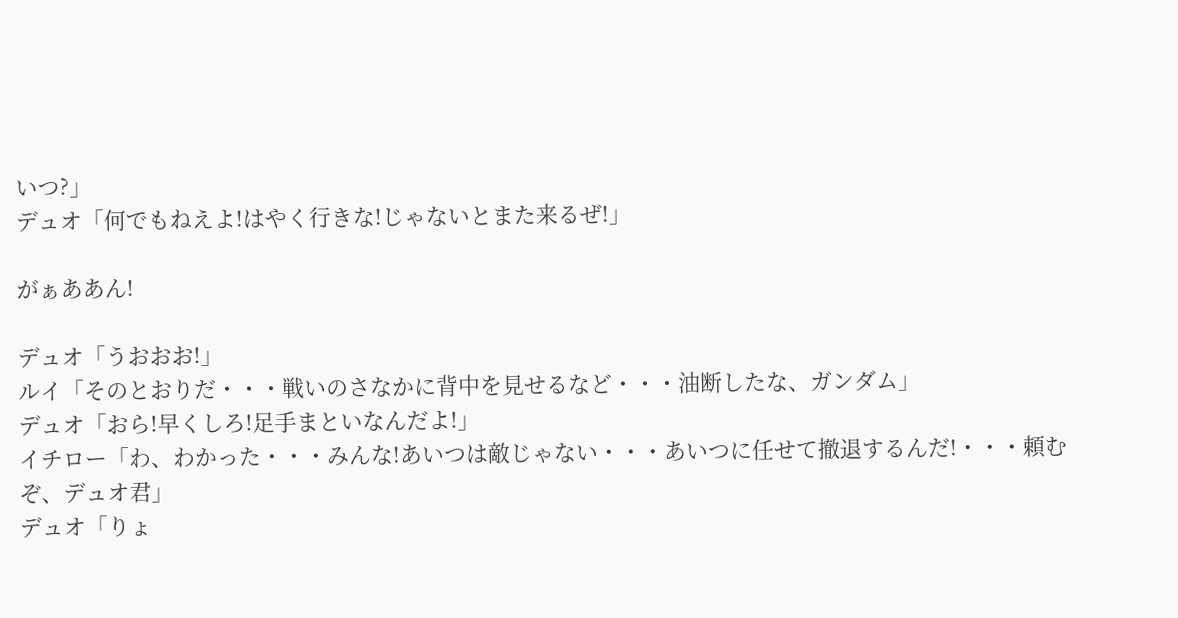いつ?」
デュオ「何でもねえよ!はやく行きな!じゃないとまた来るぜ!」

がぁああん!

デュオ「うおおお!」
ルイ「そのとおりだ・・・戦いのさなかに背中を見せるなど・・・油断したな、ガンダム」
デュオ「おら!早くしろ!足手まといなんだよ!」
イチロー「わ、わかった・・・みんな!あいつは敵じゃない・・・あいつに任せて撤退するんだ!・・・頼むぞ、デュオ君」
デュオ「りょ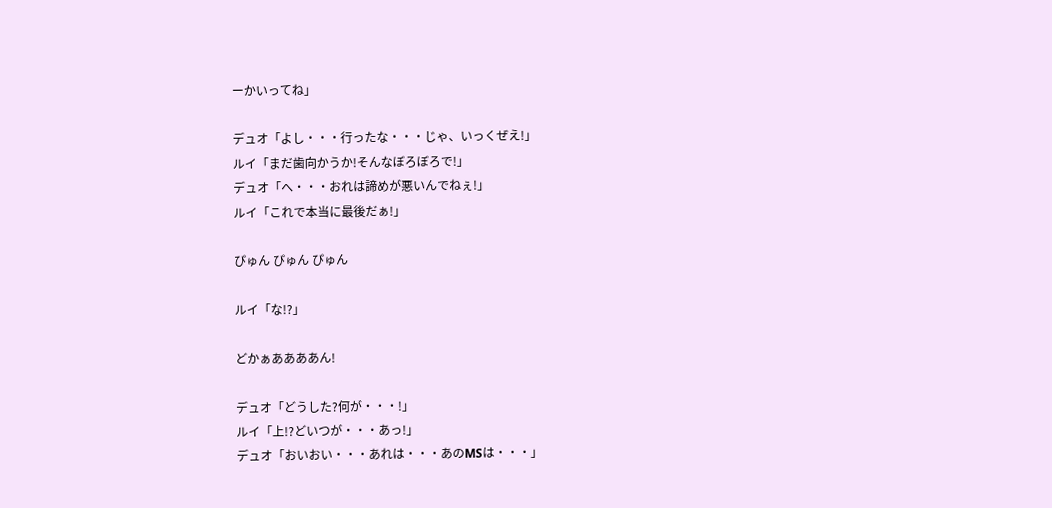ーかいってね」

デュオ「よし・・・行ったな・・・じゃ、いっくぜえ!」
ルイ「まだ歯向かうか!そんなぼろぼろで!」
デュオ「へ・・・おれは諦めが悪いんでねぇ!」
ルイ「これで本当に最後だぁ!」

ぴゅん ぴゅん ぴゅん

ルイ「な!?」

どかぁああああん!

デュオ「どうした?何が・・・!」
ルイ「上!?どいつが・・・あっ!」
デュオ「おいおい・・・あれは・・・あのMSは・・・」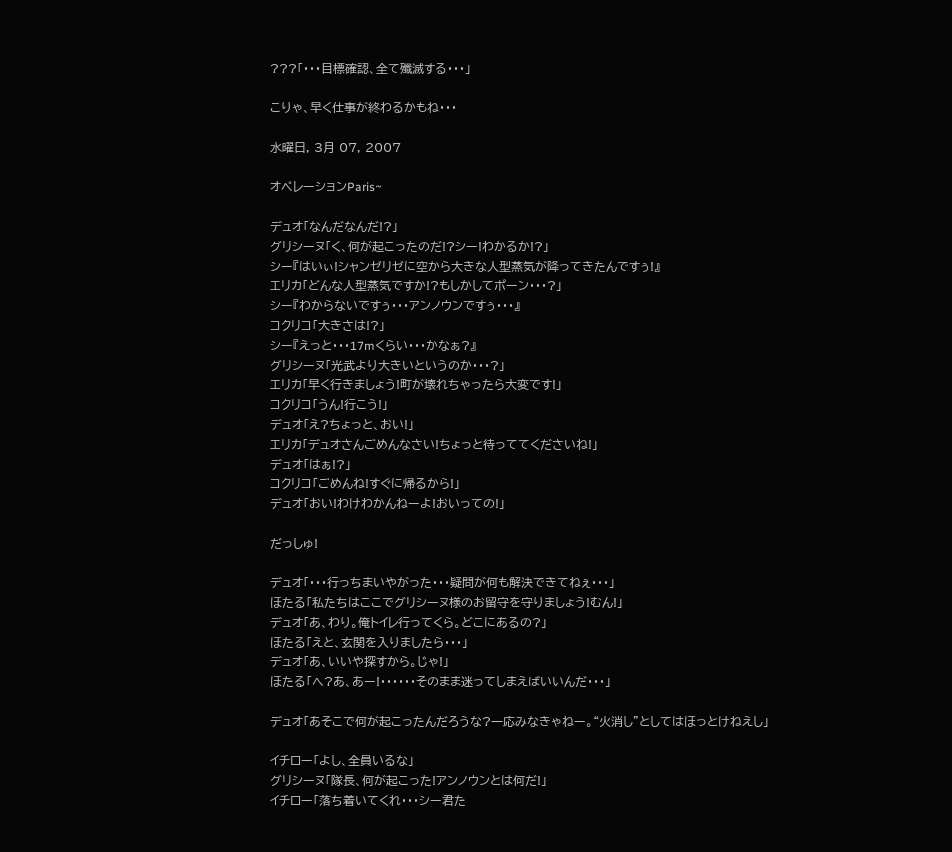???「・・・目標確認、全て殲滅する・・・」

こりゃ、早く仕事が終わるかもね・・・

水曜日, 3月 07, 2007

オペレーションParis~

デュオ「なんだなんだ!?」
グリシーヌ「く、何が起こったのだ!?シー!わかるか!?」
シー『はいぃ!シャンゼリゼに空から大きな人型蒸気が降ってきたんですぅ!』
エリカ「どんな人型蒸気ですか!?もしかしてポーン・・・?」
シー『わからないですぅ・・・アンノウンですぅ・・・』
コクリコ「大きさは!?」
シー『えっと・・・17mくらい・・・かなぁ?』
グリシーヌ「光武より大きいというのか・・・?」
エリカ「早く行きましょう!町が壊れちゃったら大変です!」
コクリコ「うん!行こう!」
デュオ「え?ちょっと、おい!」
エリカ「デュオさんごめんなさい!ちょっと待っててくださいね!」
デュオ「はぁ!?」
コクリコ「ごめんね!すぐに帰るから!」
デュオ「おい!わけわかんねーよ!おいっての!」

だっしゅ!

デュオ「・・・行っちまいやがった・・・疑問が何も解決できてねぇ・・・」
ほたる「私たちはここでグリシーヌ様のお留守を守りましょう!むん!」
デュオ「あ、わり。俺トイレ行ってくら。どこにあるの?」
ほたる「えと、玄関を入りましたら・・・」
デュオ「あ、いいや探すから。じゃ!」
ほたる「へ?あ、あー!・・・・・・そのまま迷ってしまえばいいんだ・・・」

デュオ「あそこで何が起こったんだろうな?一応みなきゃねー。“火消し”としてはほっとけねえし」

イチロー「よし、全員いるな」
グリシーヌ「隊長、何が起こった!アンノウンとは何だ!」
イチロー「落ち着いてくれ・・・シー君た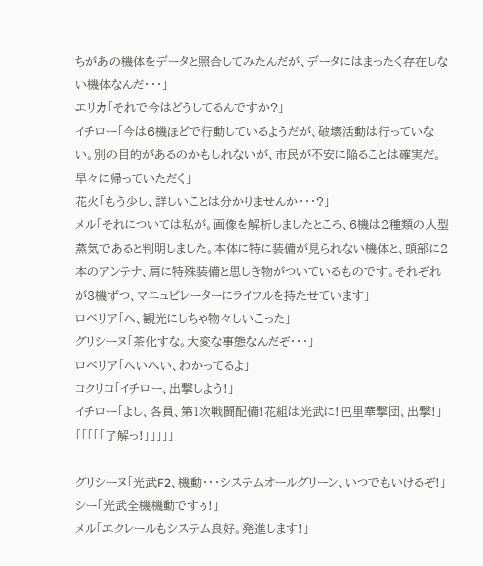ちがあの機体をデータと照合してみたんだが、データにはまったく存在しない機体なんだ・・・」
エリカ「それで今はどうしてるんですか?」
イチロー「今は6機ほどで行動しているようだが、破壊活動は行っていない。別の目的があるのかもしれないが、市民が不安に陥ることは確実だ。早々に帰っていただく」
花火「もう少し、詳しいことは分かりませんか・・・?」
メル「それについては私が。画像を解析しましたところ、6機は2種類の人型蒸気であると判明しました。本体に特に装備が見られない機体と、頭部に2本のアンテナ、肩に特殊装備と思しき物がついているものです。それぞれが3機ずつ、マニュピレーターにライフルを持たせています」
ロベリア「へ、観光にしちゃ物々しいこった」
グリシーヌ「茶化すな。大変な事態なんだぞ・・・」
ロベリア「へいへい、わかってるよ」
コクリコ「イチロー、出撃しよう!」
イチロー「よし、各員、第1次戦闘配備!花組は光武に!巴里華撃団、出撃!」
「「「「「了解っ!」」」」」

グリシーヌ「光武F2、機動・・・システムオールグリーン、いつでもいけるぞ!」
シー「光武全機機動ですぅ!」
メル「エクレールもシステム良好。発進します!」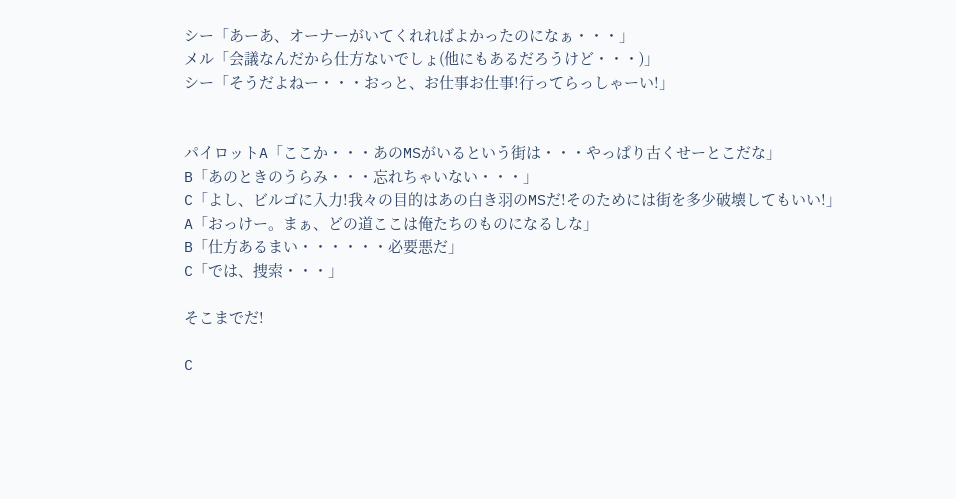シー「あーあ、オーナーがいてくれればよかったのになぁ・・・」
メル「会議なんだから仕方ないでしょ(他にもあるだろうけど・・・)」
シー「そうだよねー・・・おっと、お仕事お仕事!行ってらっしゃーい!」


パイロットA「ここか・・・あのMSがいるという街は・・・やっぱり古くせーとこだな」
B「あのときのうらみ・・・忘れちゃいない・・・」
C「よし、ビルゴに入力!我々の目的はあの白き羽のMSだ!そのためには街を多少破壊してもいい!」
A「おっけー。まぁ、どの道ここは俺たちのものになるしな」
B「仕方あるまい・・・・・・必要悪だ」
C「では、捜索・・・」

そこまでだ!

C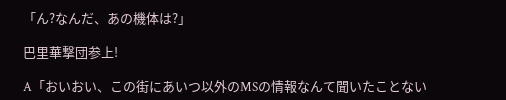「ん?なんだ、あの機体は?」

巴里華撃団参上!

A「おいおい、この街にあいつ以外のMSの情報なんて聞いたことない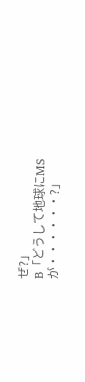ぜ?」
B「どうして地球にMSが・・・・・・?」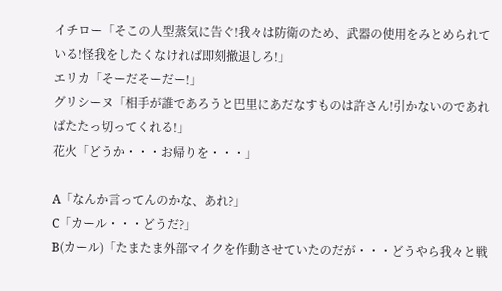イチロー「そこの人型蒸気に告ぐ!我々は防衛のため、武器の使用をみとめられている!怪我をしたくなければ即刻撤退しろ!」
エリカ「そーだそーだー!」
グリシーヌ「相手が誰であろうと巴里にあだなすものは許さん!引かないのであればたたっ切ってくれる!」
花火「どうか・・・お帰りを・・・」

A「なんか言ってんのかな、あれ?」
C「カール・・・どうだ?」
B(カール)「たまたま外部マイクを作動させていたのだが・・・どうやら我々と戦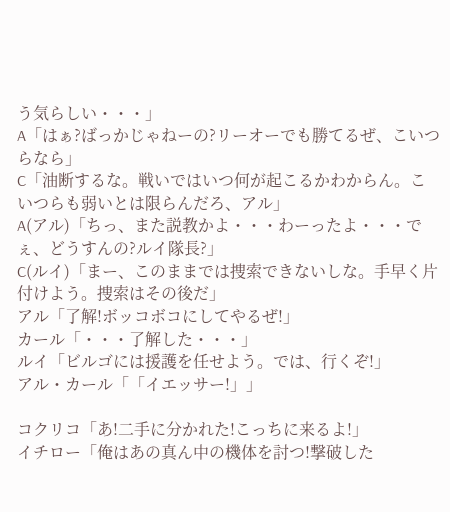う気らしい・・・」
A「はぁ?ばっかじゃねーの?リーオーでも勝てるぜ、こいつらなら」
C「油断するな。戦いではいつ何が起こるかわからん。こいつらも弱いとは限らんだろ、アル」
A(アル)「ちっ、また説教かよ・・・わーったよ・・・でぇ、どうすんの?ルイ隊長?」
C(ルイ)「まー、このままでは捜索できないしな。手早く片付けよう。捜索はその後だ」
アル「了解!ボッコボコにしてやるぜ!」
カール「・・・了解した・・・」
ルイ「ビルゴには援護を任せよう。では、行くぞ!」
アル・カール「「イエッサー!」」

コクリコ「あ!二手に分かれた!こっちに来るよ!」
イチロー「俺はあの真ん中の機体を討つ!撃破した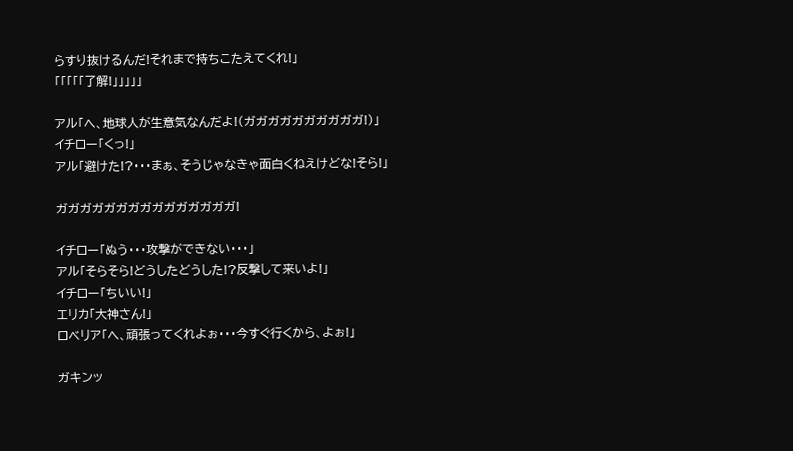らすり抜けるんだ!それまで持ちこたえてくれ!」
「「「「「了解!」」」」」

アル「へ、地球人が生意気なんだよ!(ガガガガガガガガガガ!)」
イチロー「くっ!」
アル「避けた!?・・・まぁ、そうじゃなきゃ面白くねえけどな!そら!」

ガガガガガガガガガガガガガガガ!

イチロー「ぬう・・・攻撃ができない・・・」
アル「そらそら!どうしたどうした!?反撃して来いよ!」
イチロー「ちいい!」
エリカ「大神さん!」
ロベリア「へ、頑張ってくれよぉ・・・今すぐ行くから、よぉ!」

ガキンッ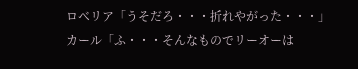ロベリア「うそだろ・・・折れやがった・・・」
カール「ふ・・・そんなものでリーオーは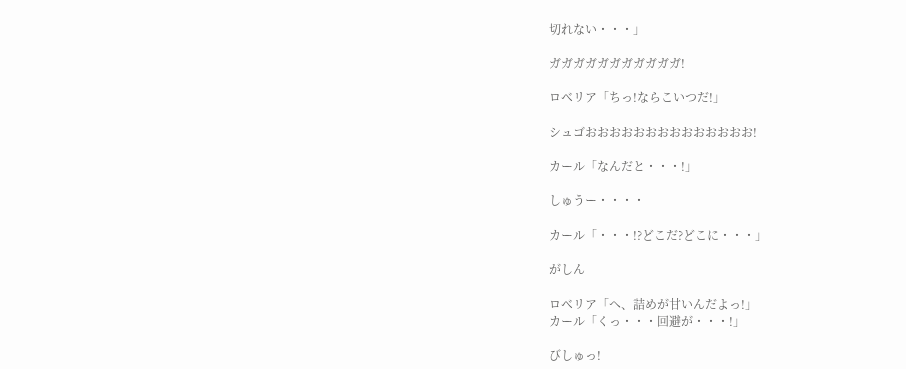切れない・・・」

ガガガガガガガガガガガ!

ロベリア「ちっ!ならこいつだ!」

シュゴおおおおおおおおおおおおおお!

カール「なんだと・・・!」

しゅうー・・・・

カール「・・・!?どこだ?どこに・・・」

がしん

ロベリア「へ、詰めが甘いんだよっ!」
カール「くっ・・・回避が・・・!」

びしゅっ!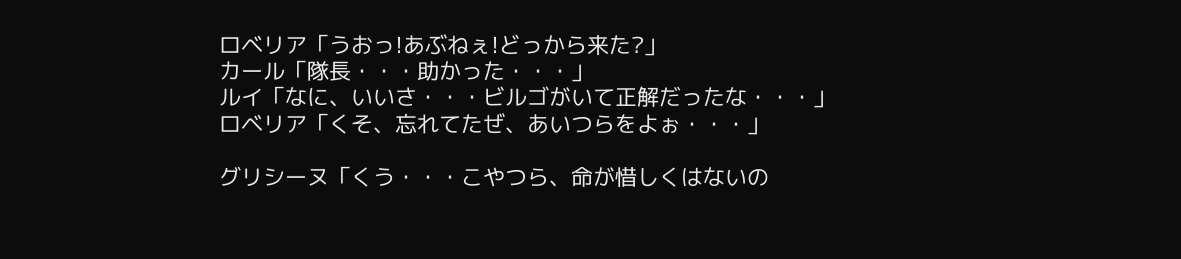ロベリア「うおっ!あぶねぇ!どっから来た?」
カール「隊長・・・助かった・・・」
ルイ「なに、いいさ・・・ビルゴがいて正解だったな・・・」
ロベリア「くそ、忘れてたぜ、あいつらをよぉ・・・」

グリシーヌ「くう・・・こやつら、命が惜しくはないの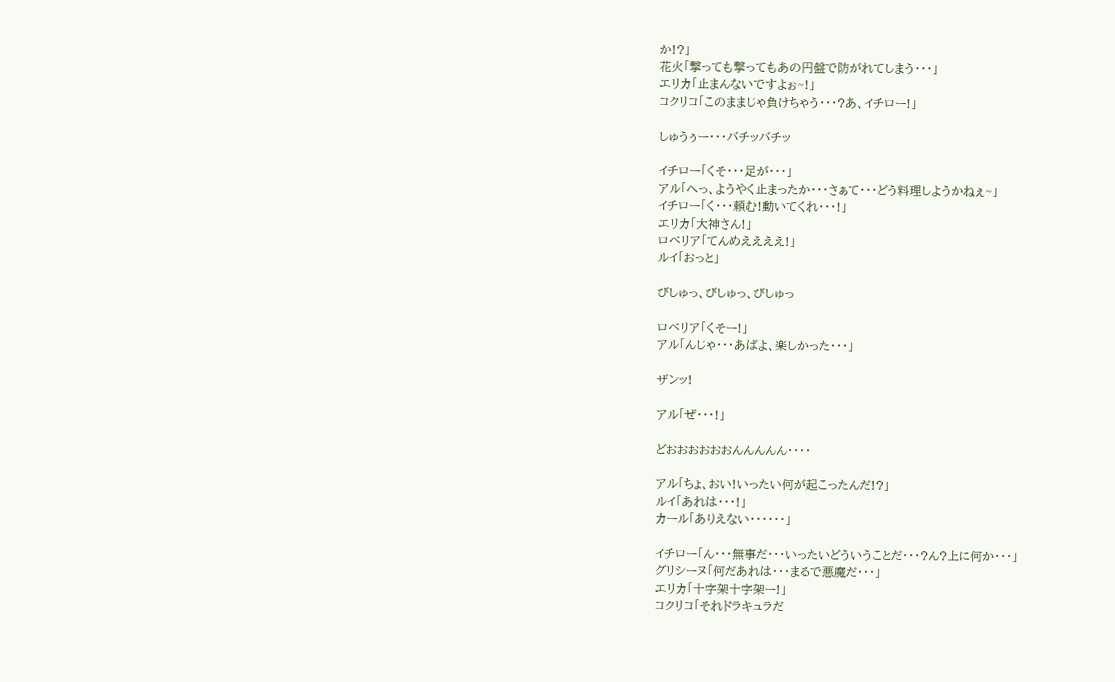か!?」
花火「撃っても撃ってもあの円盤で防がれてしまう・・・」
エリカ「止まんないですよぉ~!」
コクリコ「このままじゃ負けちゃう・・・?あ、イチロー!」

しゅうぅー・・・バチッバチッ

イチロー「くそ・・・足が・・・」
アル「へっ、ようやく止まったか・・・さぁて・・・どう料理しようかねぇ~」
イチロー「く・・・頼む!動いてくれ・・・!」
エリカ「大神さん!」
ロベリア「てんめええええ!」
ルイ「おっと」

びしゅっ、びしゅっ、びしゅっ

ロベリア「くそー!」
アル「んじゃ・・・あばよ、楽しかった・・・」

ザンッ!

アル「ぜ・・・!」

どおおおおおおんんんんん・・・・

アル「ちょ、おい!いったい何が起こったんだ!?」
ルイ「あれは・・・!」
カール「ありえない・・・・・・」

イチロー「ん・・・無事だ・・・いったいどういうことだ・・・?ん?上に何か・・・」
グリシーヌ「何だあれは・・・まるで悪魔だ・・・」
エリカ「十字架十字架ー!」
コクリコ「それドラキュラだ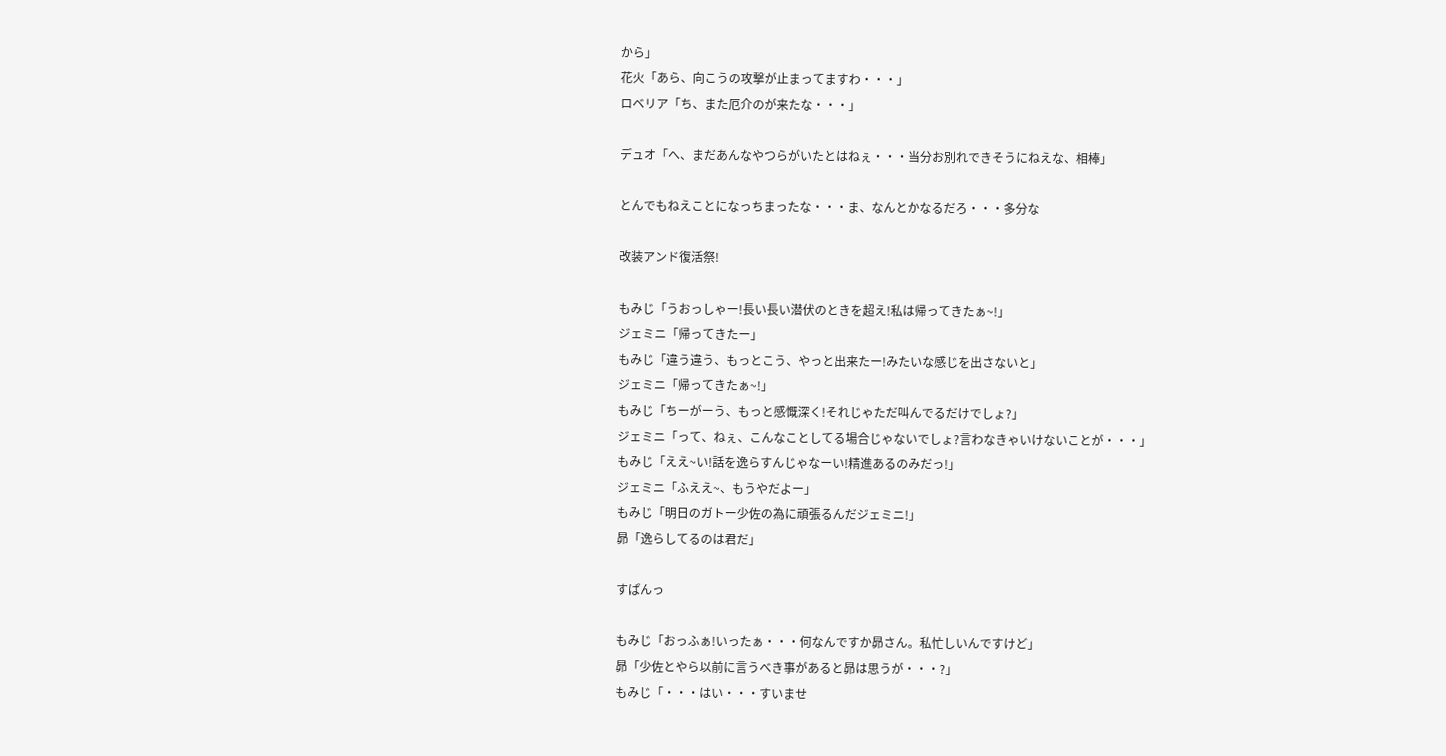から」
花火「あら、向こうの攻撃が止まってますわ・・・」
ロベリア「ち、また厄介のが来たな・・・」

デュオ「へ、まだあんなやつらがいたとはねぇ・・・当分お別れできそうにねえな、相棒」

とんでもねえことになっちまったな・・・ま、なんとかなるだろ・・・多分な

改装アンド復活祭!

もみじ「うおっしゃー!長い長い潜伏のときを超え!私は帰ってきたぁ~!」
ジェミニ「帰ってきたー」
もみじ「違う違う、もっとこう、やっと出来たー!みたいな感じを出さないと」
ジェミニ「帰ってきたぁ~!」
もみじ「ちーがーう、もっと感慨深く!それじゃただ叫んでるだけでしょ?」
ジェミニ「って、ねぇ、こんなことしてる場合じゃないでしょ?言わなきゃいけないことが・・・」
もみじ「ええ~い!話を逸らすんじゃなーい!精進あるのみだっ!」
ジェミニ「ふええ~、もうやだよー」
もみじ「明日のガトー少佐の為に頑張るんだジェミニ!」
昴「逸らしてるのは君だ」

すぱんっ

もみじ「おっふぁ!いったぁ・・・何なんですか昴さん。私忙しいんですけど」
昴「少佐とやら以前に言うべき事があると昴は思うが・・・?」
もみじ「・・・はい・・・すいませ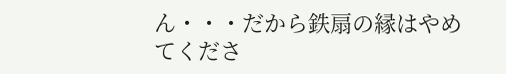ん・・・だから鉄扇の縁はやめてくださ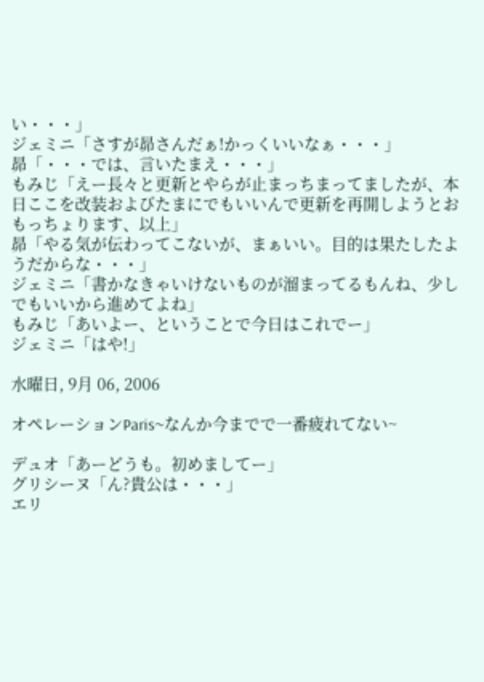い・・・」
ジェミニ「さすが昴さんだぁ!かっくいいなぁ・・・」
昴「・・・では、言いたまえ・・・」
もみじ「えー長々と更新とやらが止まっちまってましたが、本日ここを改装およびたまにでもいいんで更新を再開しようとおもっちょります、以上」
昴「やる気が伝わってこないが、まぁいい。目的は果たしたようだからな・・・」
ジェミニ「書かなきゃいけないものが溜まってるもんね、少しでもいいから進めてよね」
もみじ「あいよー、ということで今日はこれでー」
ジェミニ「はや!」

水曜日, 9月 06, 2006

オペレーションParis~なんか今までで一番疲れてない~

デュオ「あーどうも。初めましてー」
グリシーヌ「ん?貴公は・・・」
エリ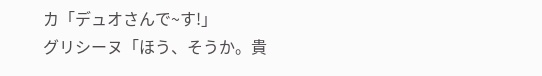カ「デュオさんで~す!」
グリシーヌ「ほう、そうか。貴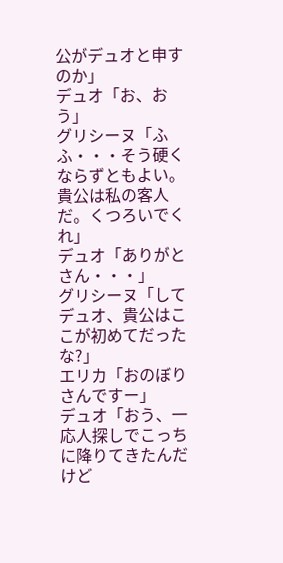公がデュオと申すのか」
デュオ「お、おう」
グリシーヌ「ふふ・・・そう硬くならずともよい。貴公は私の客人だ。くつろいでくれ」
デュオ「ありがとさん・・・」
グリシーヌ「してデュオ、貴公はここが初めてだったな?」
エリカ「おのぼりさんですー」
デュオ「おう、一応人探しでこっちに降りてきたんだけど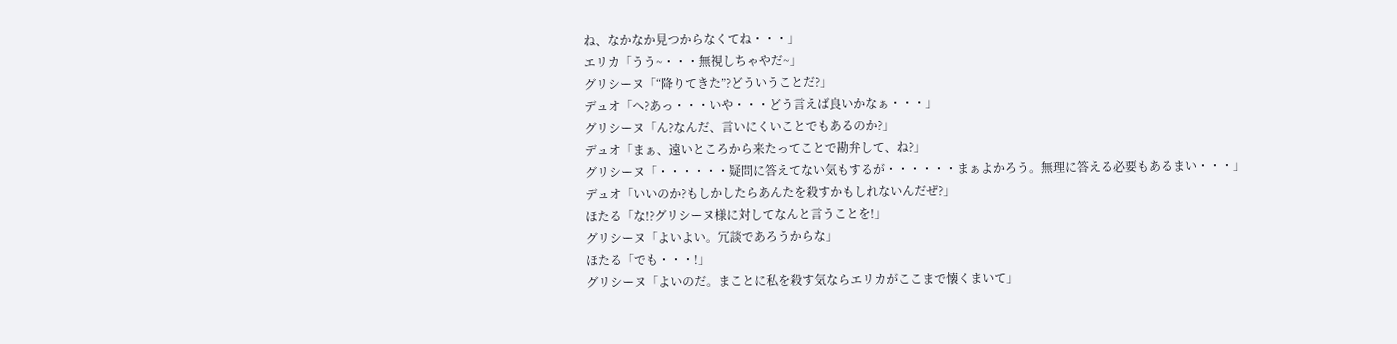ね、なかなか見つからなくてね・・・」
エリカ「うう~・・・無視しちゃやだ~」
グリシーヌ「“降りてきた”?どういうことだ?」
デュオ「へ?あっ・・・いや・・・どう言えば良いかなぁ・・・」
グリシーヌ「ん?なんだ、言いにくいことでもあるのか?」
デュオ「まぁ、遠いところから来たってことで勘弁して、ね?」
グリシーヌ「・・・・・・疑問に答えてない気もするが・・・・・・まぁよかろう。無理に答える必要もあるまい・・・」
デュオ「いいのか?もしかしたらあんたを殺すかもしれないんだぜ?」
ほたる「な!?グリシーヌ様に対してなんと言うことを!」
グリシーヌ「よいよい。冗談であろうからな」
ほたる「でも・・・!」
グリシーヌ「よいのだ。まことに私を殺す気ならエリカがここまで懐くまいて」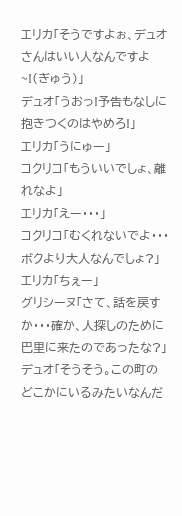エリカ「そうですよぉ、デュオさんはいい人なんですよ~!(ぎゅう)」
デュオ「うおっ!予告もなしに抱きつくのはやめろ!」
エリカ「うにゅー」
コクリコ「もういいでしょ、離れなよ」
エリカ「えー・・・」
コクリコ「むくれないでよ・・・ボクより大人なんでしょ?」
エリカ「ちぇー」
グリシーヌ「さて、話を戻すか・・・確か、人探しのために巴里に来たのであったな?」
デュオ「そうそう。この町のどこかにいるみたいなんだ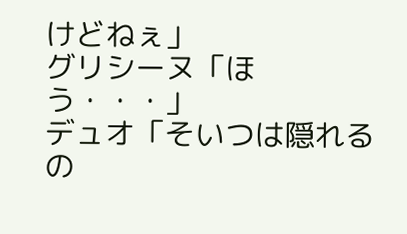けどねぇ」
グリシーヌ「ほう・・・」
デュオ「そいつは隠れるの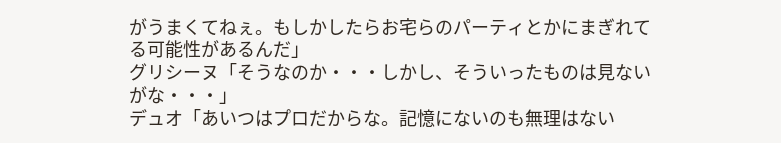がうまくてねぇ。もしかしたらお宅らのパーティとかにまぎれてる可能性があるんだ」
グリシーヌ「そうなのか・・・しかし、そういったものは見ないがな・・・」
デュオ「あいつはプロだからな。記憶にないのも無理はない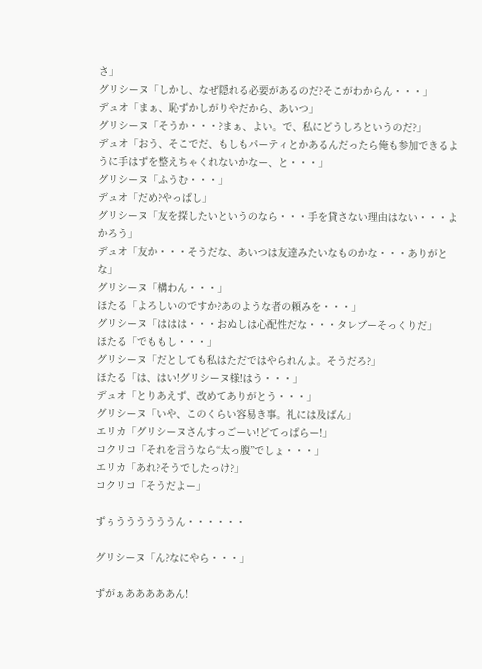さ」
グリシーヌ「しかし、なぜ隠れる必要があるのだ?そこがわからん・・・」
デュオ「まぁ、恥ずかしがりやだから、あいつ」
グリシーヌ「そうか・・・?まぁ、よい。で、私にどうしろというのだ?」
デュオ「おう、そこでだ、もしもパーティとかあるんだったら俺も参加できるように手はずを整えちゃくれないかなー、と・・・」
グリシーヌ「ふうむ・・・」
デュオ「だめ?やっぱし」
グリシーヌ「友を探したいというのなら・・・手を貸さない理由はない・・・よかろう」
デュオ「友か・・・そうだな、あいつは友達みたいなものかな・・・ありがとな」
グリシーヌ「構わん・・・」
ほたる「よろしいのですか?あのような者の頼みを・・・」
グリシーヌ「ははは・・・おぬしは心配性だな・・・タレブーそっくりだ」
ほたる「でももし・・・」
グリシーヌ「だとしても私はただではやられんよ。そうだろ?」
ほたる「は、はい!グリシーヌ様!はう・・・」
デュオ「とりあえず、改めてありがとう・・・」
グリシーヌ「いや、このくらい容易き事。礼には及ばん」
エリカ「グリシーヌさんすっごーい!どてっぱらー!」
コクリコ「それを言うなら“太っ腹”でしょ・・・」
エリカ「あれ?そうでしたっけ?」
コクリコ「そうだよー」

ずぅううううううん・・・・・・

グリシーヌ「ん?なにやら・・・」

ずがぁあああああん!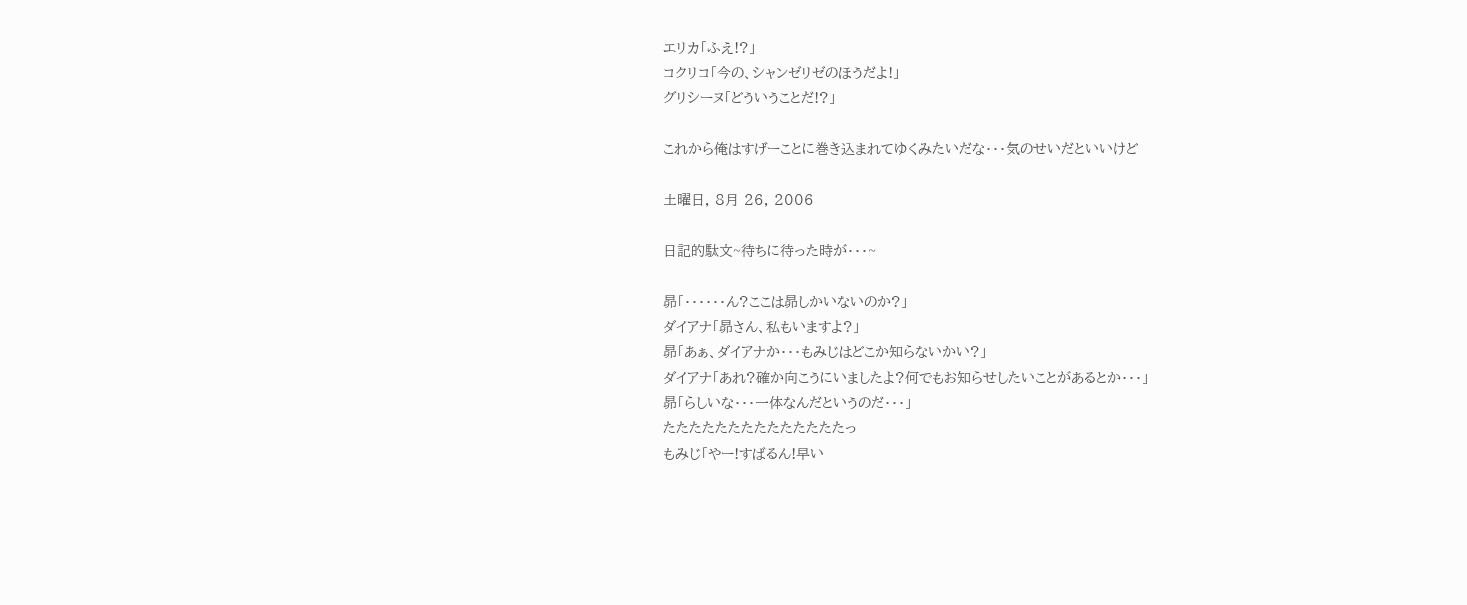エリカ「ふえ!?」
コクリコ「今の、シャンゼリゼのほうだよ!」
グリシーヌ「どういうことだ!?」

これから俺はすげーことに巻き込まれてゆくみたいだな・・・気のせいだといいけど

土曜日, 8月 26, 2006

日記的駄文~待ちに待った時が・・・~

昴「・・・・・・ん?ここは昴しかいないのか?」
ダイアナ「昴さん、私もいますよ?」
昴「あぁ、ダイアナか・・・もみじはどこか知らないかい?」
ダイアナ「あれ?確か向こうにいましたよ?何でもお知らせしたいことがあるとか・・・」
昴「らしいな・・・一体なんだというのだ・・・」
たたたたたたたたたたたたたたっ
もみじ「やー!すばるん!早い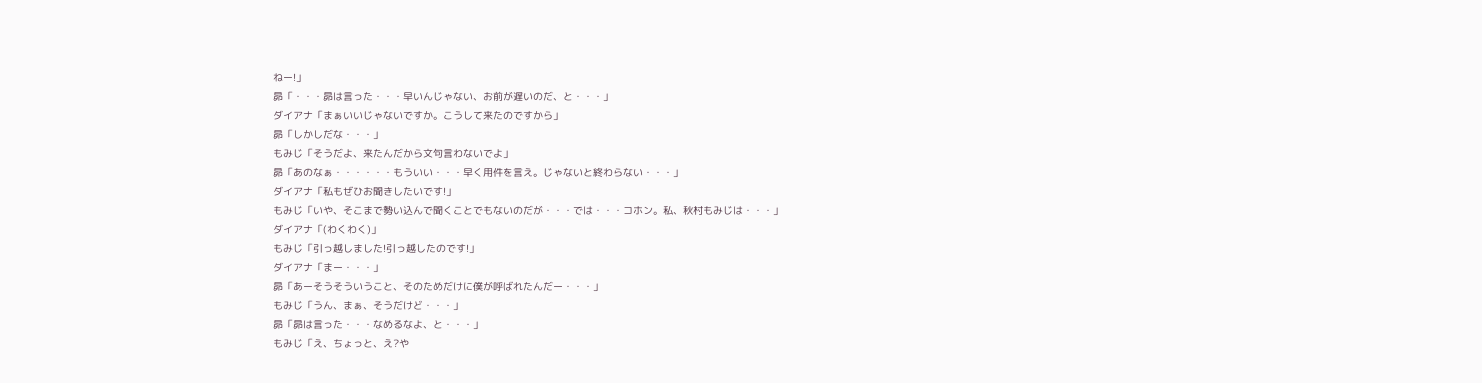ねー!」
昴「・・・昴は言った・・・早いんじゃない、お前が遅いのだ、と・・・」
ダイアナ「まぁいいじゃないですか。こうして来たのですから」
昴「しかしだな・・・」
もみじ「そうだよ、来たんだから文句言わないでよ」
昴「あのなぁ・・・・・・もういい・・・早く用件を言え。じゃないと終わらない・・・」
ダイアナ「私もぜひお聞きしたいです!」
もみじ「いや、そこまで勢い込んで聞くことでもないのだが・・・では・・・コホン。私、秋村もみじは・・・」
ダイアナ「(わくわく)」
もみじ「引っ越しました!引っ越したのです!」
ダイアナ「まー・・・」
昴「あーそうそういうこと、そのためだけに僕が呼ばれたんだー・・・」
もみじ「うん、まぁ、そうだけど・・・」
昴「昴は言った・・・なめるなよ、と・・・」
もみじ「え、ちょっと、え?や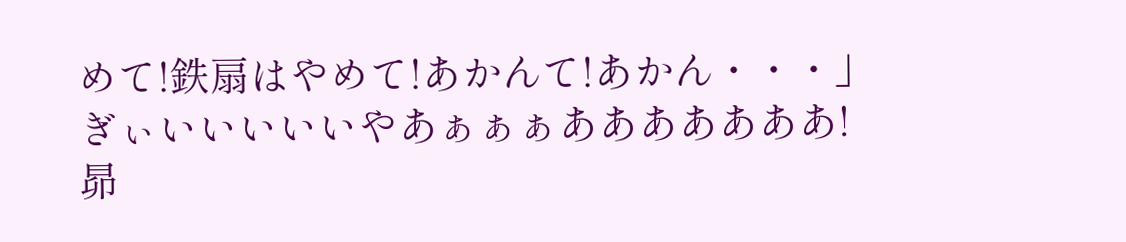めて!鉄扇はやめて!あかんて!あかん・・・」
ぎぃいいいいいやあぁぁぁあああああああ!
昴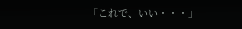「これで、いい・・・」